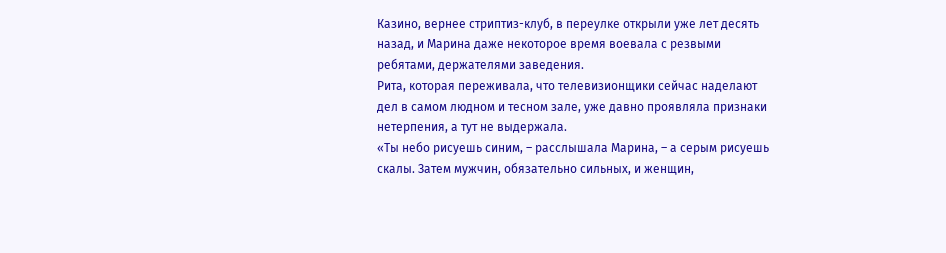Казино, вернее стриптиз-клуб, в переулке открыли уже лет десять назад, и Марина даже некоторое время воевала с резвыми ребятами, держателями заведения.
Рита, которая переживала, что телевизионщики сейчас наделают дел в самом людном и тесном зале, уже давно проявляла признаки нетерпения, а тут не выдержала.
«Ты небо рисуешь синим, – расслышала Марина, – а серым рисуешь скалы. Затем мужчин, обязательно сильных, и женщин,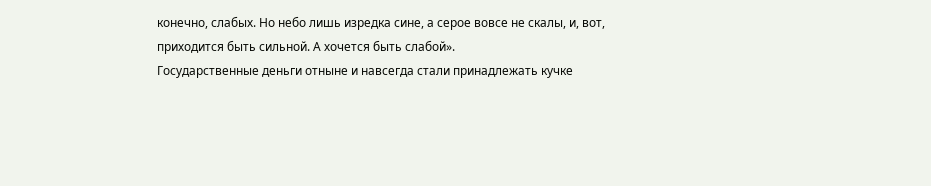конечно, слабых. Но небо лишь изредка сине, а серое вовсе не скалы, и, вот, приходится быть сильной. А хочется быть слабой».
Государственные деньги отныне и навсегда стали принадлежать кучке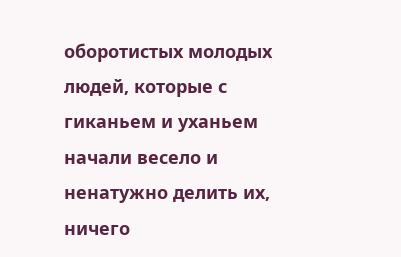оборотистых молодых людей, которые с гиканьем и уханьем начали весело и ненатужно делить их, ничего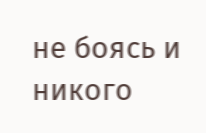не боясь и никого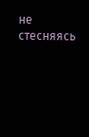не стесняясь